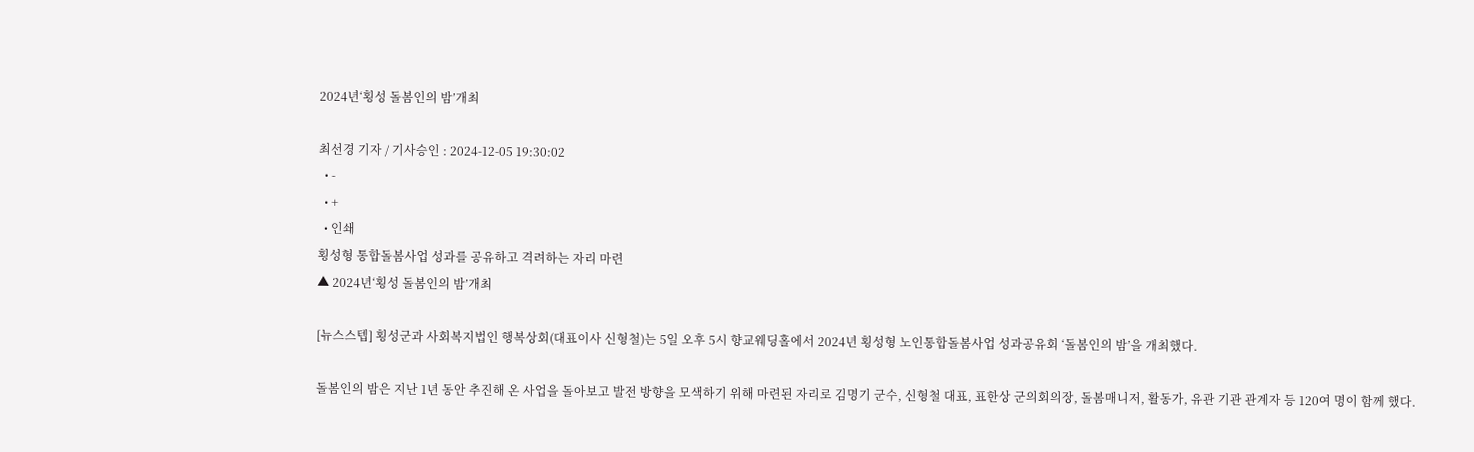2024년‘횡성 돌봄인의 밤’개최

최선경 기자 / 기사승인 : 2024-12-05 19:30:02
  • -
  • +
  • 인쇄
횡성형 통합돌봄사업 성과를 공유하고 격려하는 자리 마련
▲ 2024년‘횡성 돌봄인의 밤’개최

[뉴스스텝] 횡성군과 사회복지법인 행복상회(대표이사 신형철)는 5일 오후 5시 향교웨딩홀에서 2024년 횡성형 노인통합돌봄사업 성과공유회 ‘돌봄인의 밤’을 개최했다.

돌봄인의 밤은 지난 1년 동안 추진해 온 사업을 돌아보고 발전 방향을 모색하기 위해 마련된 자리로 김명기 군수, 신형철 대표, 표한상 군의회의장, 돌봄매니저, 활동가, 유관 기관 관계자 등 120여 명이 함께 했다.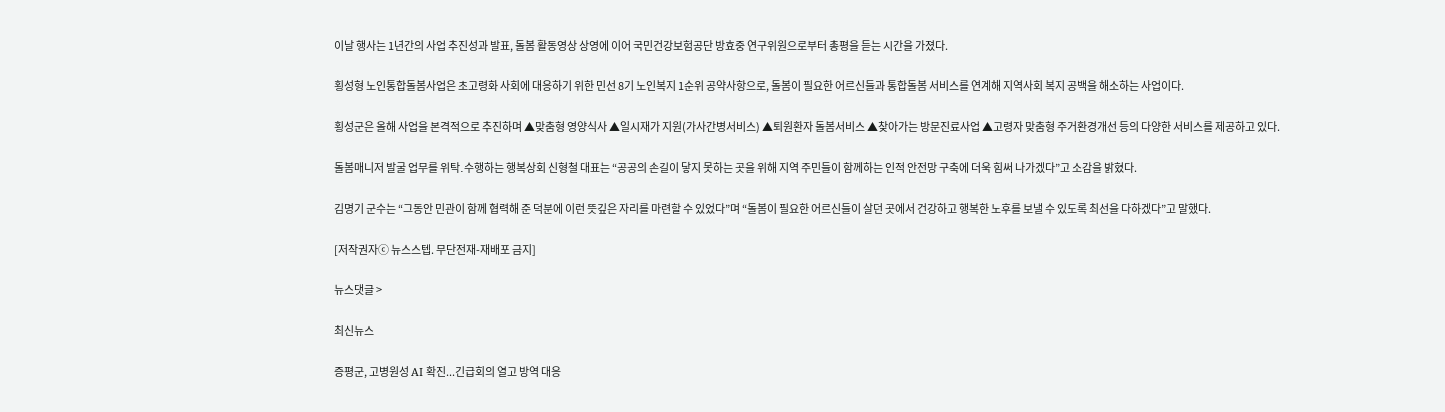이날 행사는 1년간의 사업 추진성과 발표, 돌봄 활동영상 상영에 이어 국민건강보험공단 방효중 연구위원으로부터 총평을 듣는 시간을 가졌다.

횡성형 노인통합돌봄사업은 초고령화 사회에 대응하기 위한 민선 8기 노인복지 1순위 공약사항으로, 돌봄이 필요한 어르신들과 통합돌봄 서비스를 연계해 지역사회 복지 공백을 해소하는 사업이다.

횡성군은 올해 사업을 본격적으로 추진하며 ▲맞춤형 영양식사 ▲일시재가 지원(가사간병서비스) ▲퇴원환자 돌봄서비스 ▲찾아가는 방문진료사업 ▲고령자 맞춤형 주거환경개선 등의 다양한 서비스를 제공하고 있다.

돌봄매니저 발굴 업무를 위탁․수행하는 행복상회 신형철 대표는 “공공의 손길이 닿지 못하는 곳을 위해 지역 주민들이 함께하는 인적 안전망 구축에 더욱 힘써 나가겠다”고 소감을 밝혔다.

김명기 군수는 “그동안 민관이 함께 협력해 준 덕분에 이런 뜻깊은 자리를 마련할 수 있었다”며 “돌봄이 필요한 어르신들이 살던 곳에서 건강하고 행복한 노후를 보낼 수 있도록 최선을 다하겠다”고 말했다.

[저작권자ⓒ 뉴스스텝. 무단전재-재배포 금지]

뉴스댓글 >

최신뉴스

증평군, 고병원성 AI 확진...긴급회의 열고 방역 대응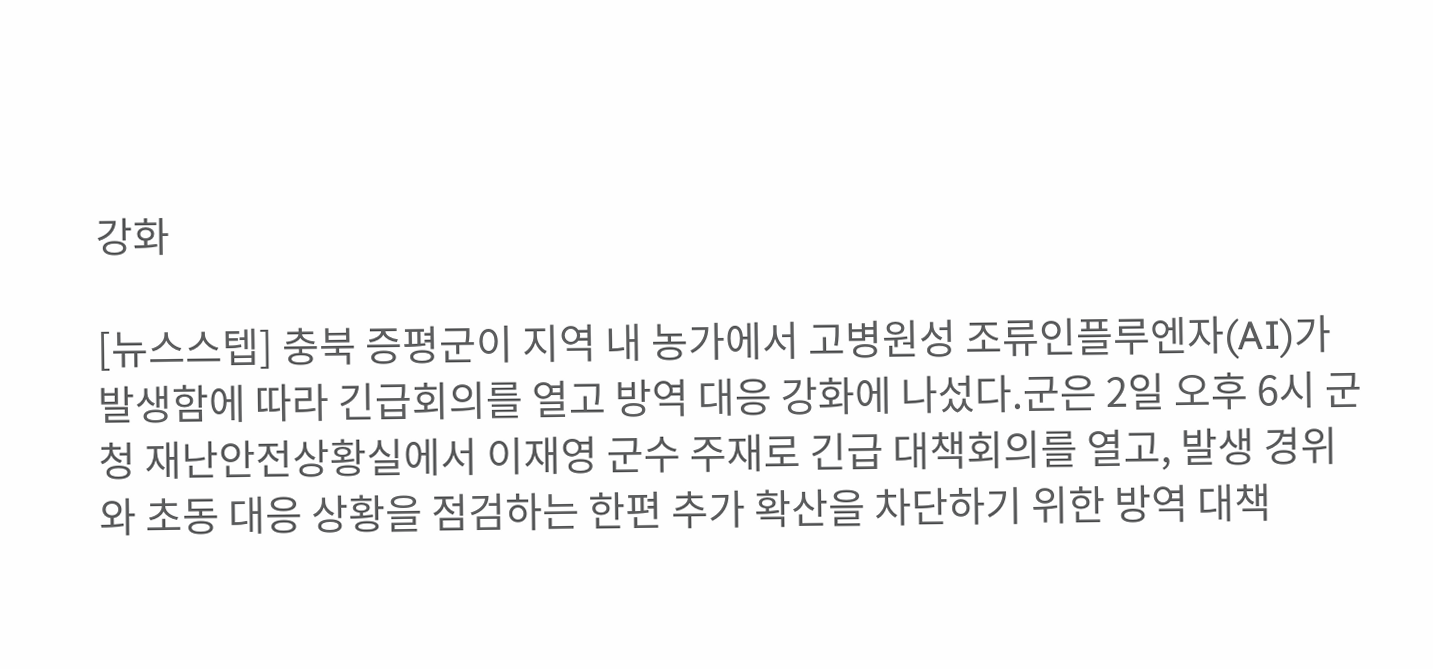강화

[뉴스스텝] 충북 증평군이 지역 내 농가에서 고병원성 조류인플루엔자(AI)가 발생함에 따라 긴급회의를 열고 방역 대응 강화에 나섰다.군은 2일 오후 6시 군청 재난안전상황실에서 이재영 군수 주재로 긴급 대책회의를 열고, 발생 경위와 초동 대응 상황을 점검하는 한편 추가 확산을 차단하기 위한 방역 대책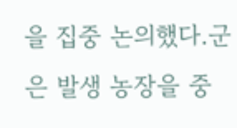을 집중 논의했다.군은 발생 농장을 중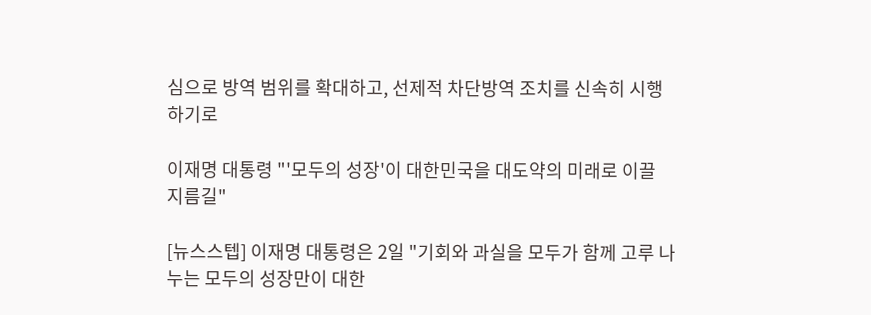심으로 방역 범위를 확대하고, 선제적 차단방역 조치를 신속히 시행하기로

이재명 대통령 "'모두의 성장'이 대한민국을 대도약의 미래로 이끌 지름길"

[뉴스스텝] 이재명 대통령은 2일 "기회와 과실을 모두가 함께 고루 나누는 모두의 성장만이 대한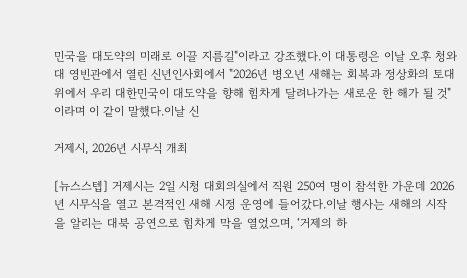민국을 대도약의 미래로 이끌 지름길"이라고 강조했다.이 대통령은 이날 오후 청와대 영빈관에서 열린 신년인사회에서 "2026년 병오년 새해는 회복과 정상화의 토대 위에서 우리 대한민국이 대도약을 향해 힘차게 달려나가는 새로운 한 해가 될 것"이라며 이 같이 말했다.이날 신

거제시, 2026년 시무식 개최

[뉴스스텝] 거제시는 2일 시청 대회의실에서 직원 250여 명이 참석한 가운데 2026년 시무식을 열고 본격적인 새해 시정 운영에 들어갔다.이날 행사는 새해의 시작을 알리는 대북 공연으로 힘차게 막을 열었으며, ‘거제의 하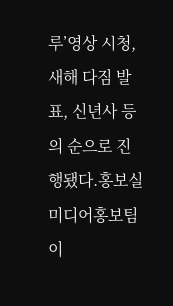루’영상 시청, 새해 다짐 발표, 신년사 등의 순으로 진행됐다.홍보실 미디어홍보팀이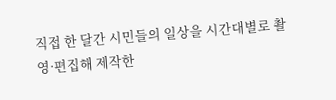직접 한 달간 시민들의 일상을 시간대별로 촬영·편집해 제작한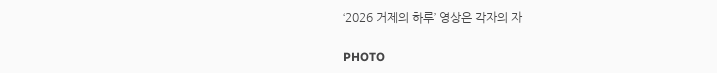‘2026 거제의 하루’ 영상은 각자의 자

PHOTO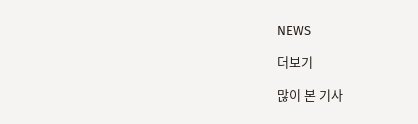NEWS

더보기

많이 본 기사